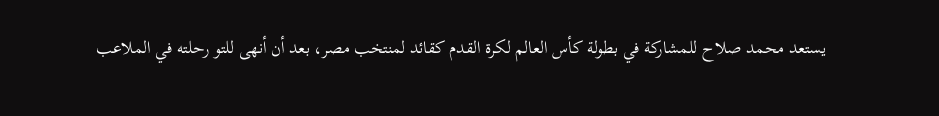يستعد محمد صلاح للمشاركة في بطولة كأس العالم لكرة القدم كقائد لمنتخب مصر، بعد أن أنهى للتو رحلته في الملاعب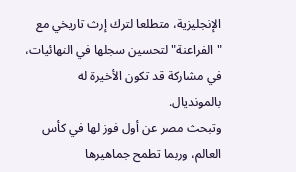الإنجليزية، متطلعا لترك إرث تاريخي مع "الفراعنة" لتحسين سجلها في النهائيات، في مشاركة قد تكون الأخيرة له بالمونديال.
وتبحث مصر عن أول فوز لها في كأس العالم، وربما تطمح جماهيرها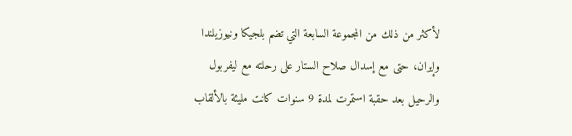لأكثر من ذلك من المجموعة السابعة التي تضم بلجيكا ونيوزيلندا وإيران، حتى مع إسدال صلاح الستار على رحلته مع ليفربول والرحيل بعد حقبة استمرت لمدة 9 سنوات كانت مليئة بالألقاب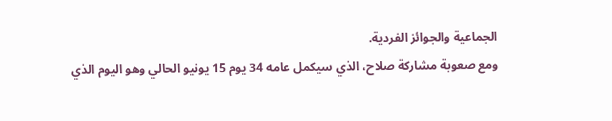الجماعية والجوائز الفردية.
ومع صعوبة مشاركة صلاح، الذي سيكمل عامه 34 يوم 15 يونيو الحالي وهو اليوم الذي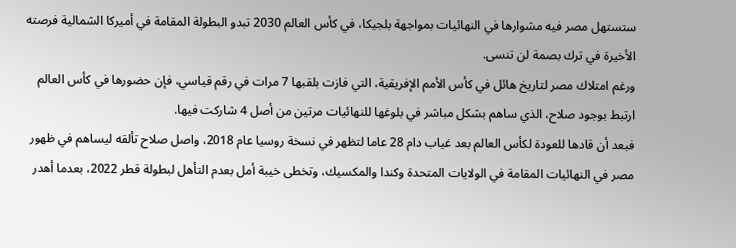ستستهل مصر فيه مشوارها في النهائيات بمواجهة بلجيكا، في كأس العالم 2030 تبدو البطولة المقامة في أميركا الشمالية فرصته الأخيرة في ترك بصمة لن تنسى.
ورغم امتلاك مصر لتاريخ هائل في كأس الأمم الإفريقية، التي فازت بلقبها 7 مرات في رقم قياسي، فإن حضورها في كأس العالم ارتبط بوجود صلاح، الذي ساهم بشكل مباشر في بلوغها للنهائيات مرتين من أصل 4 شاركت فيها.
فبعد أن قادها للعودة لكأس العالم بعد غياب دام 28 عاما لتظهر في نسخة روسيا عام 2018، واصل صلاح تألقه ليساهم في ظهور مصر في النهائيات المقامة في الولايات المتحدة وكندا والمكسيك، وتخطى خيبة أمل بعدم التأهل لبطولة قطر 2022، بعدما أهدر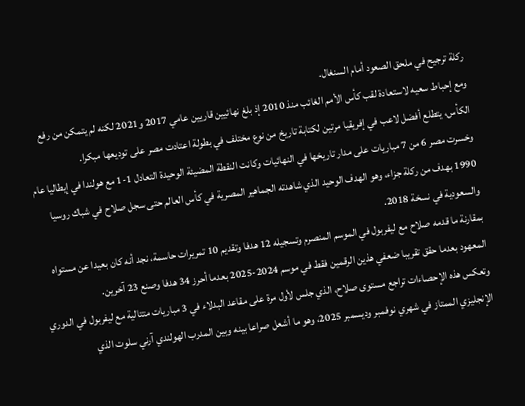ركلة ترجيح في ملحق الصعود أمام السنغال.
ومع إحباط سعيه لاستعادة لقب كأس الأمم الغائب منذ 2010 إذ بلغ نهائيين قاريين عامي 2017 و2021 لكنه لم يتمكن من رفع الكأس، يتطلع أفضل لاعب في إفريقيا مرتين لكتابة تاريخ من نوع مختلف في بطولة اعتادت مصر على توديعها مبكرا.
وخسرت مصر 6 من 7 مباريات على مدار تاريخها في النهائيات وكانت النقطة المضيئة الوحيدة التعادل 1-1 مع هولندا في إيطاليا عام 1990 بهدف من ركلة جزاء، وهو الهدف الوحيد الذي شاهدته الجماهير المصرية في كأس العالم حتى سجل صلاح في شباك روسيا والسعودية في نسخة 2018.
بمقارنة ما قدمه صلاح مع ليفربول في الموسم المنصرم وتسجيله 12 هدفا وتقديم 10 تمريرات حاسمة، نجد أنه كان بعيدا عن مستواه المعهود بعدما حقق تقريبا ضعفي هذين الرقمين فقط في موسم 2024-2025 بعدما أحرز 34 هدفا وصنع 23 آخرين.
وتعكس هذه الإحصاءات تراجع مستوى صلاح، الذي جلس لأول مرة على مقاعد البدلاء في 3 مباريات متتالية مع ليفربول في الدوري الإنجليزي الممتاز في شهري نوفمبر وديسمبر 2025، وهو ما أشعل صراعا بينه وبين المدرب الهولندي آرني سلوت الذي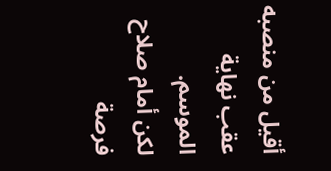أقيل من منصبه عقب نهاية الموسم.
لكن أمام صلاح فرصة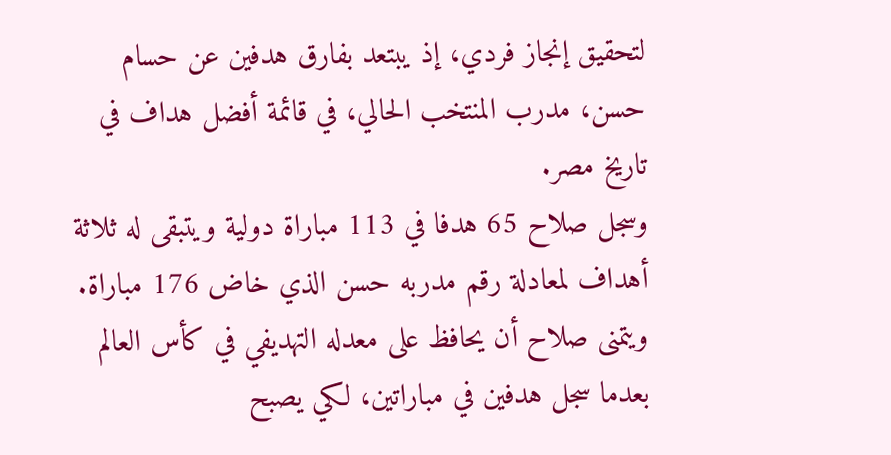لتحقيق إنجاز فردي، إذ يبتعد بفارق هدفين عن حسام حسن، مدرب المنتخب الحالي، في قائمة أفضل هداف في تاريخ مصر.
وسجل صلاح 65 هدفا في 113 مباراة دولية ويتبقى له ثلاثة أهداف لمعادلة رقم مدربه حسن الذي خاض 176 مباراة.
ويتمنى صلاح أن يحافظ على معدله التهديفي في كأس العالم بعدما سجل هدفين في مباراتين، لكي يصبح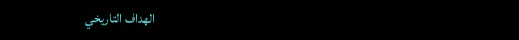الهداف التاريخي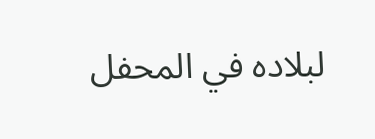لبلاده في المحفل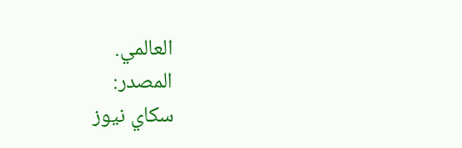العالمي.
المصدر:
سكاي نيوز